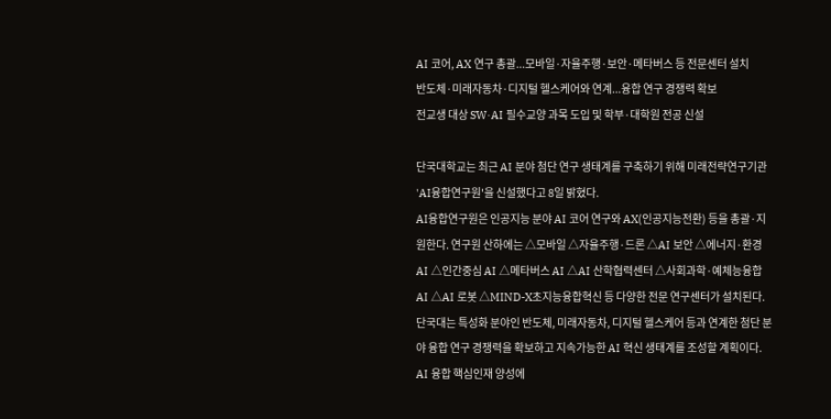AI 코어, AX 연구 총괄...모바일·자율주행·보안·메타버스 등 전문센터 설치
반도체·미래자동차·디지털 헬스케어와 연계...융합 연구 경쟁력 확보
전교생 대상 SW·AI 필수교양 과목 도입 및 학부·대학원 전공 신설

단국대학교는 최근 AI 분야 첨단 연구 생태계를 구축하기 위해 미래전략연구기관 'AI융합연구원'을 신설했다고 8일 밝혔다.
AI융합연구원은 인공지능 분야 AI 코어 연구와 AX(인공지능전환) 등을 총괄·지원한다. 연구원 산하에는 △모바일 △자율주행·드론 △AI 보안 △에너지·환경 AI △인간중심 AI △메타버스 AI △AI 산학협력센터 △사회과학·예체능융합 AI △AI 로봇 △MIND-X초지능융합혁신 등 다양한 전문 연구센터가 설치된다.
단국대는 특성화 분야인 반도체, 미래자동차, 디지털 헬스케어 등과 연계한 첨단 분야 융합 연구 경쟁력을 확보하고 지속가능한 AI 혁신 생태계를 조성할 계획이다.
AI 융합 핵심인재 양성에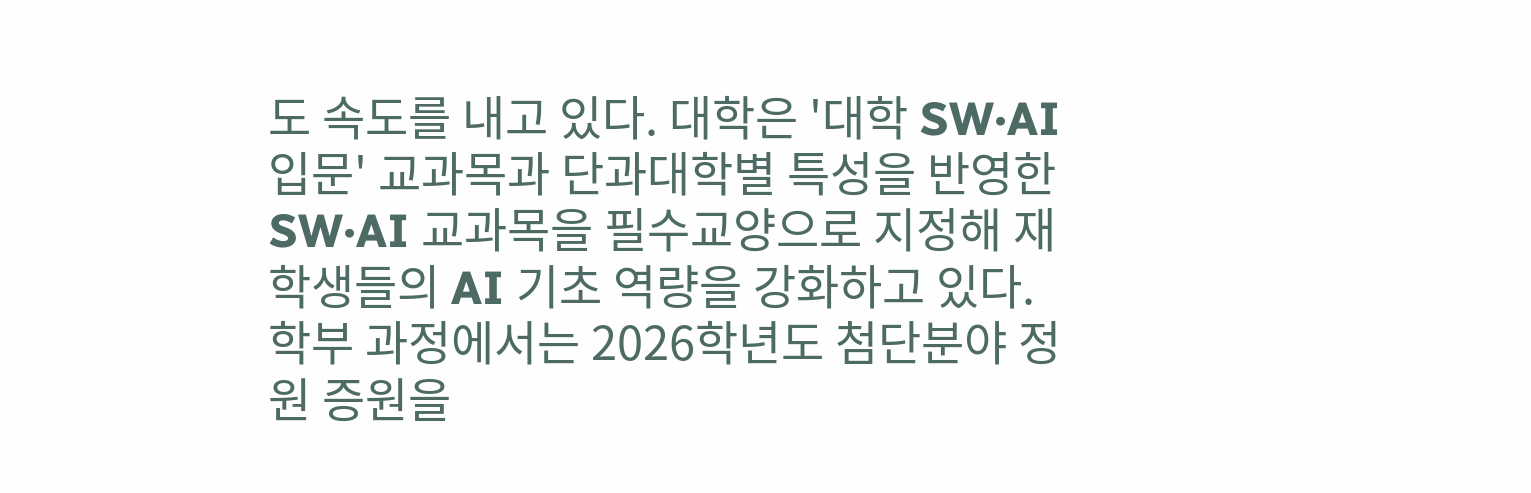도 속도를 내고 있다. 대학은 '대학 SW·AI입문' 교과목과 단과대학별 특성을 반영한 SW·AI 교과목을 필수교양으로 지정해 재학생들의 AI 기초 역량을 강화하고 있다.
학부 과정에서는 2026학년도 첨단분야 정원 증원을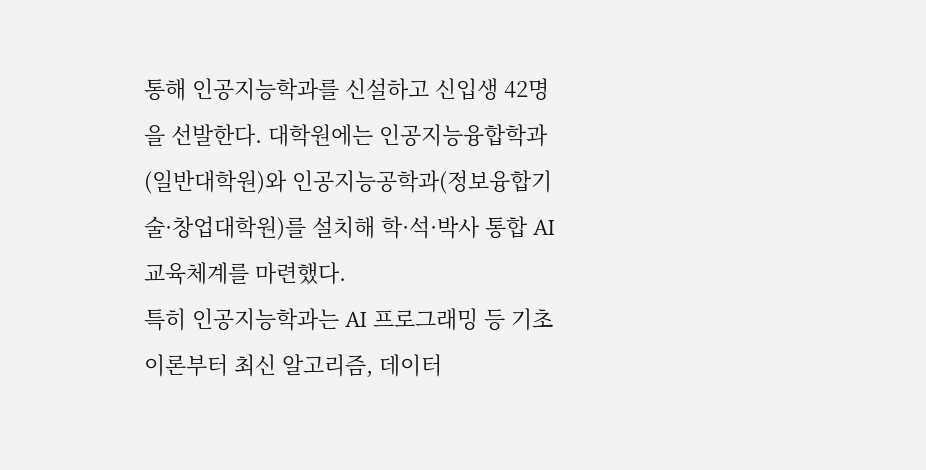통해 인공지능학과를 신설하고 신입생 42명을 선발한다. 대학원에는 인공지능융합학과(일반대학원)와 인공지능공학과(정보융합기술·창업대학원)를 설치해 학·석·박사 통합 AI 교육체계를 마련했다.
특히 인공지능학과는 AI 프로그래밍 등 기초 이론부터 최신 알고리즘, 데이터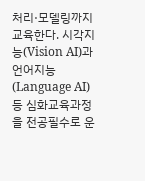처리·모델링까지 교육한다. 시각지능(Vision AI)과 언어지능(Language AI) 등 심화교육과정을 전공필수로 운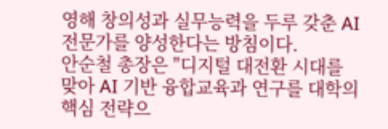영해 창의성과 실무능력을 두루 갖춘 AI 전문가를 양성한다는 방침이다.
안순철 총장은 "디지털 대전환 시대를 맞아 AI 기반 융합교육과 연구를 대학의 핵심 전략으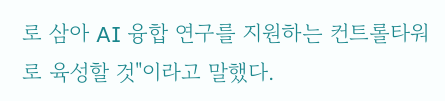로 삼아 AI 융합 연구를 지원하는 컨트롤타워로 육성할 것"이라고 말했다.